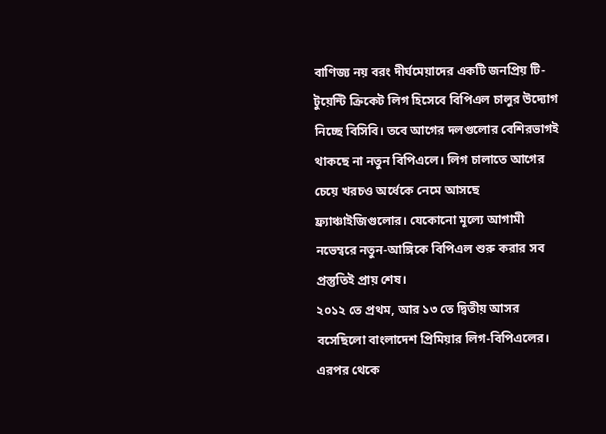বাণিজ্য নয় বরং দীর্ঘমেয়াদের একটি জনপ্রিয় টি-টুয়েন্টি ক্রিকেট লিগ হিসেবে বিপিএল চালুর উদ্যোগ নিচ্ছে বিসিবি। তবে আগের দলগুলোর বেশিরভাগই থাকছে না নতুন বিপিএলে। লিগ চালাতে আগের চেয়ে খরচও অর্ধেকে নেমে আসছে ফ্র্যাঞ্চাইজিগুলোর। যেকোনো মূল্যে আগামী নভেম্বরে নতুন-আঙ্গিকে বিপিএল শুরু করার সব প্রস্তুতিই প্রায় শেষ।
২০১২ তে প্রথম, আর ১৩ তে দ্বিতীয় আসর বসেছিলো বাংলাদেশ প্রিমিয়ার লিগ-বিপিএলের। এরপর থেকে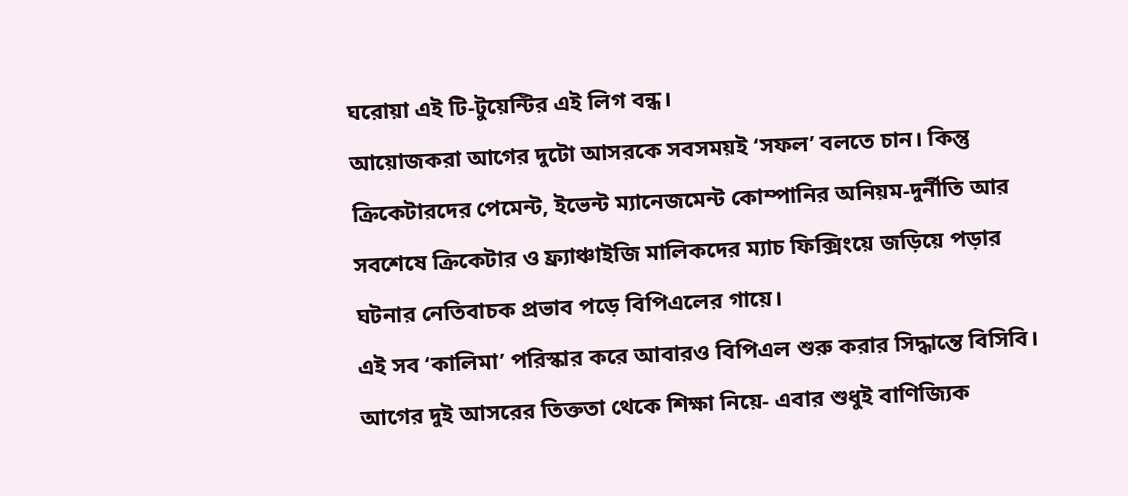ঘরোয়া এই টি-টুয়েন্টির এই লিগ বন্ধ।
আয়োজকরা আগের দুটো আসরকে সবসময়ই ‘সফল’ বলতে চান। কিন্তু ক্রিকেটারদের পেমেন্ট, ইভেন্ট ম্যানেজমেন্ট কোম্পানির অনিয়ম-দুর্নীতি আর সবশেষে ক্রিকেটার ও ফ্র্যাঞ্চাইজি মালিকদের ম্যাচ ফিক্সিংয়ে জড়িয়ে পড়ার ঘটনার নেতিবাচক প্রভাব পড়ে বিপিএলের গায়ে।
এই সব ‘কালিমা’ পরিস্কার করে আবারও বিপিএল শুরু করার সিদ্ধান্তে বিসিবি। আগের দুই আসরের তিক্ততা থেকে শিক্ষা নিয়ে- এবার শুধুই বাণিজ্যিক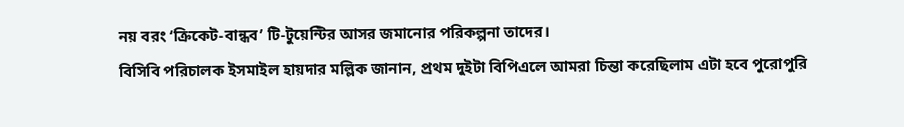নয় বরং ‘ক্রিকেট-বান্ধব’ টি-টুয়েন্টির আসর জমানোর পরিকল্পনা তাদের।
বিসিবি পরিচালক ইসমাইল হায়দার মল্লিক জানান, প্রথম দুইটা বিপিএলে আমরা চিন্তা করেছিলাম এটা হবে পুরোপুরি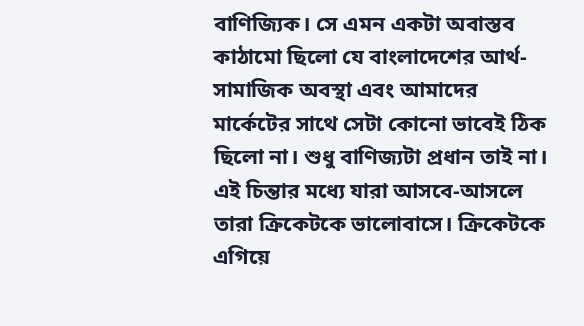বাণিজ্যিক। সে এমন একটা অবাস্তব কাঠামো ছিলো যে বাংলাদেশের আর্থ-সামাজিক অবস্থা এবং আমাদের মার্কেটের সাথে সেটা কোনো ভাবেই ঠিক ছিলো না। শুধু বাণিজ্যটা প্রধান তাই না। এই চিন্তার মধ্যে যারা আসবে-আসলে তারা ক্রিকেটকে ভালোবাসে। ক্রিকেটকে এগিয়ে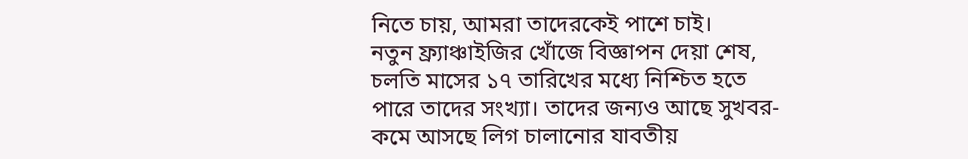নিতে চায়, আমরা তাদেরকেই পাশে চাই।
নতুন ফ্র্যাঞ্চাইজির খোঁজে বিজ্ঞাপন দেয়া শেষ, চলতি মাসের ১৭ তারিখের মধ্যে নিশ্চিত হতে পারে তাদের সংখ্যা। তাদের জন্যও আছে সুখবর- কমে আসছে লিগ চালানোর যাবতীয়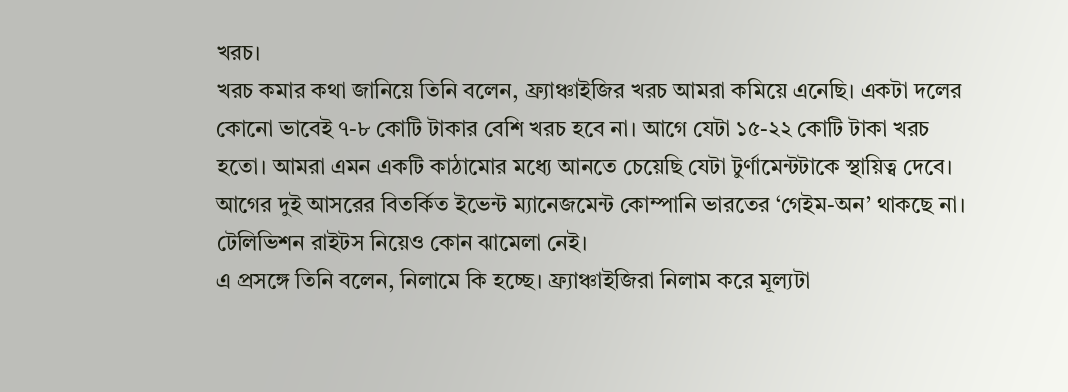খরচ।
খরচ কমার কথা জানিয়ে তিনি বলেন, ফ্র্যাঞ্চাইজির খরচ আমরা কমিয়ে এনেছি। একটা দলের কোনো ভাবেই ৭-৮ কোটি টাকার বেশি খরচ হবে না। আগে যেটা ১৫-২২ কোটি টাকা খরচ হতো। আমরা এমন একটি কাঠামোর মধ্যে আনতে চেয়েছি যেটা টুর্ণামেন্টটাকে স্থায়িত্ব দেবে।
আগের দুই আসরের বিতর্কিত ইভেন্ট ম্যানেজমেন্ট কোম্পানি ভারতের ‘গেইম-অন’ থাকছে না। টেলিভিশন রাইটস নিয়েও কোন ঝামেলা নেই।
এ প্রসঙ্গে তিনি বলেন, নিলামে কি হচ্ছে। ফ্র্যাঞ্চাইজিরা নিলাম করে মূল্যটা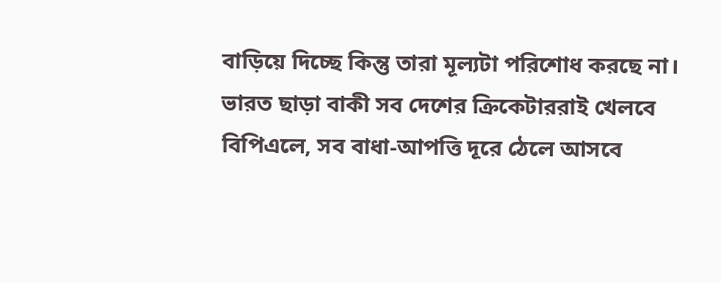বাড়িয়ে দিচ্ছে কিন্তু তারা মূল্যটা পরিশোধ করছে না।
ভারত ছাড়া বাকী সব দেশের ক্রিকেটাররাই খেলবে বিপিএলে, সব বাধা-আপত্তি দূরে ঠেলে আসবে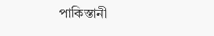পাকিস্তানী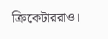ক্রিকেটাররাও।